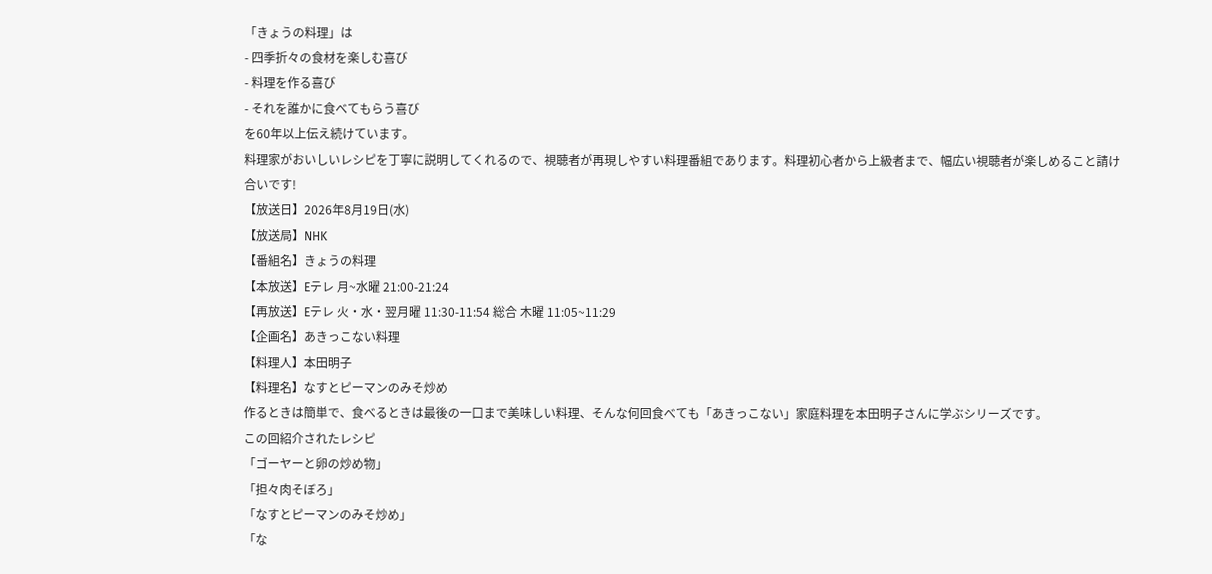「きょうの料理」は
- 四季折々の食材を楽しむ喜び
- 料理を作る喜び
- それを誰かに食べてもらう喜び
を60年以上伝え続けています。
料理家がおいしいレシピを丁寧に説明してくれるので、視聴者が再現しやすい料理番組であります。料理初心者から上級者まで、幅広い視聴者が楽しめること請け合いです!
【放送日】2026年8月19日(水)
【放送局】NHK
【番組名】きょうの料理
【本放送】Eテレ 月~水曜 21:00-21:24
【再放送】Eテレ 火・水・翌月曜 11:30-11:54 総合 木曜 11:05~11:29
【企画名】あきっこない料理
【料理人】本田明子
【料理名】なすとピーマンのみそ炒め
作るときは簡単で、食べるときは最後の一口まで美味しい料理、そんな何回食べても「あきっこない」家庭料理を本田明子さんに学ぶシリーズです。
この回紹介されたレシピ
「ゴーヤーと卵の炒め物」
「担々肉そぼろ」
「なすとピーマンのみそ炒め」
「な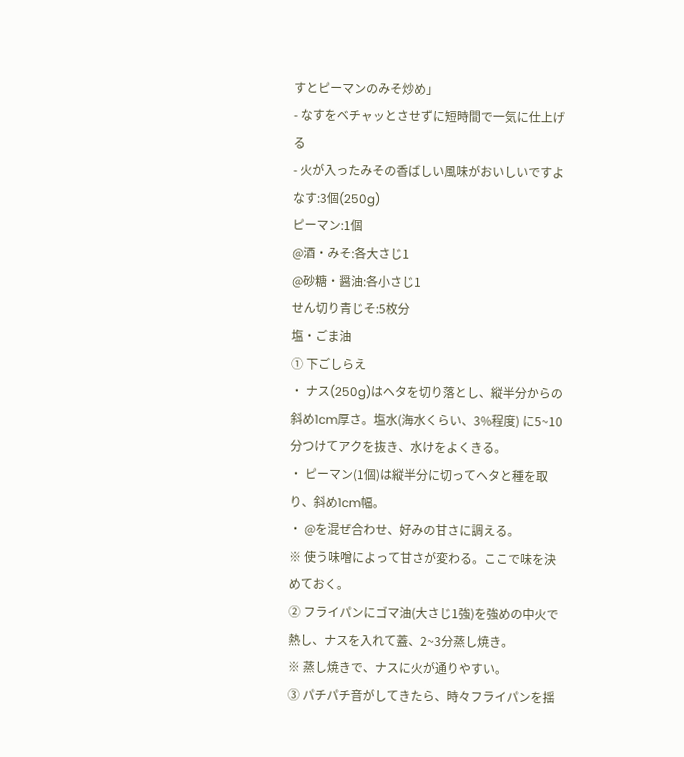すとピーマンのみそ炒め」
- なすをベチャッとさせずに短時間で一気に仕上げる
- 火が入ったみその香ばしい風味がおいしいですよ
なす:3個(250g)
ピーマン:1個
@酒・みそ:各大さじ1
@砂糖・醤油:各小さじ1
せん切り青じそ:5枚分
塩・ごま油
① 下ごしらえ
・ ナス(250g)はヘタを切り落とし、縦半分からの斜め1cm厚さ。塩水(海水くらい、3%程度) に5~10分つけてアクを抜き、水けをよくきる。
・ ピーマン(1個)は縦半分に切ってヘタと種を取り、斜め1cm幅。
・ @を混ぜ合わせ、好みの甘さに調える。
※ 使う味噌によって甘さが変わる。ここで味を決めておく。
② フライパンにゴマ油(大さじ1強)を強めの中火で熱し、ナスを入れて蓋、2~3分蒸し焼き。
※ 蒸し焼きで、ナスに火が通りやすい。
③ パチパチ音がしてきたら、時々フライパンを揺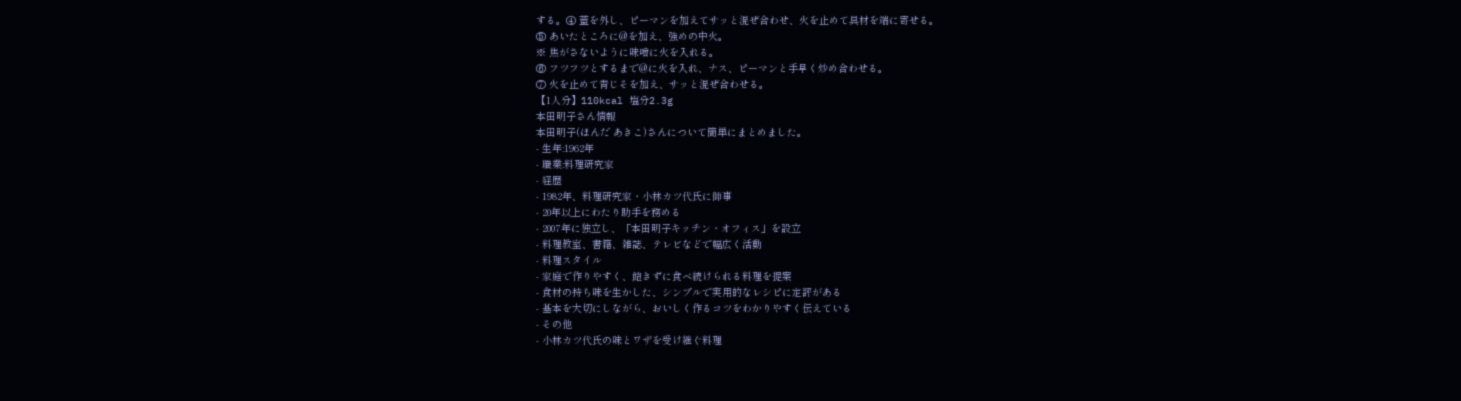する。④ 蓋を外し、ピーマンを加えてサッと混ぜ合わせ、火を止めて具材を端に寄せる。
⑤ あいたところに@を加え、強めの中火。
※ 焦がさないように味噌に火を入れる。
⑥ フツフツとするまで@に火を入れ、ナス、ピーマンと手早く炒め合わせる。
⑦ 火を止めて青じそを加え、サッと混ぜ合わせる。
【1人分】110kcal 塩分2.3g
本田明子さん情報
本田明子(ほんだ あきこ)さんについて簡単にまとめました。
- 生年:1962年
- 職業:料理研究家
- 経歴
- 1982年、料理研究家・小林カツ代氏に師事
- 20年以上にわたり助手を務める
- 2007年に独立し、「本田明子キッチン・オフィス」を設立
- 料理教室、書籍、雑誌、テレビなどで幅広く活動
- 料理スタイル
- 家庭で作りやすく、飽きずに食べ続けられる料理を提案
- 食材の持ち味を生かした、シンプルで実用的なレシピに定評がある
- 基本を大切にしながら、おいしく作るコツをわかりやすく伝えている
- その他
- 小林カツ代氏の味とワザを受け継ぐ料理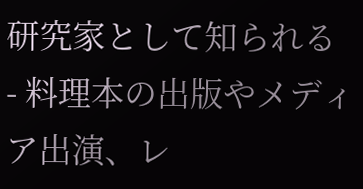研究家として知られる
- 料理本の出版やメディア出演、レ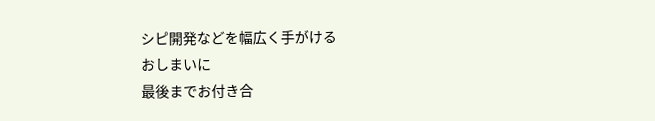シピ開発などを幅広く手がける
おしまいに
最後までお付き合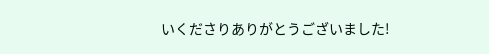いくださりありがとうございました!